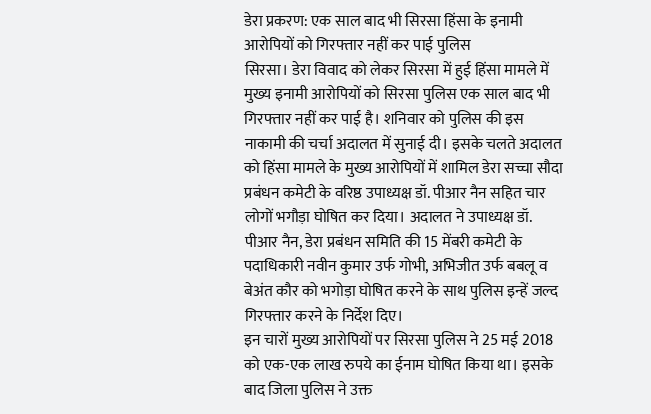डेरा प्रकरण: एक साल बाद भी सिरसा हिंसा के इनामी आरोपियों को गिरफ्तार नहीं कर पाई पुलिस
सिरसा। डेरा विवाद को लेकर सिरसा में हुई हिंसा मामले में मुख्य इनामी आरोपियों को सिरसा पुलिस एक साल बाद भी गिरफ्तार नहीं कर पाई है। शनिवार को पुलिस की इस नाकामी की चर्चा अदालत में सुनाई दी। इसके चलते अदालत को हिंसा मामले के मुख्य आरोपियों में शामिल डेरा सच्चा सौदा प्रबंधन कमेटी के वरिष्ठ उपाध्यक्ष डॉ. पीआर नैन सहित चार लोगों भगौड़ा घोषित कर दिया। अदालत ने उपाध्यक्ष डॉ. पीआर नैन, डेरा प्रबंधन समिति की 15 मेंबरी कमेटी के पदाधिकारी नवीन कुमार उर्फ गोभी, अभिजीत उर्फ बबलू व बेअंत कौर को भगोड़ा घोषित करने के साथ पुलिस इन्हें जल्द गिरफ्तार करने के निर्देश दिए।
इन चारों मुख्य आरोपियों पर सिरसा पुलिस ने 25 मई 2018 को एक-एक लाख रुपये का ईनाम घोषित किया था। इसके बाद जिला पुलिस ने उक्त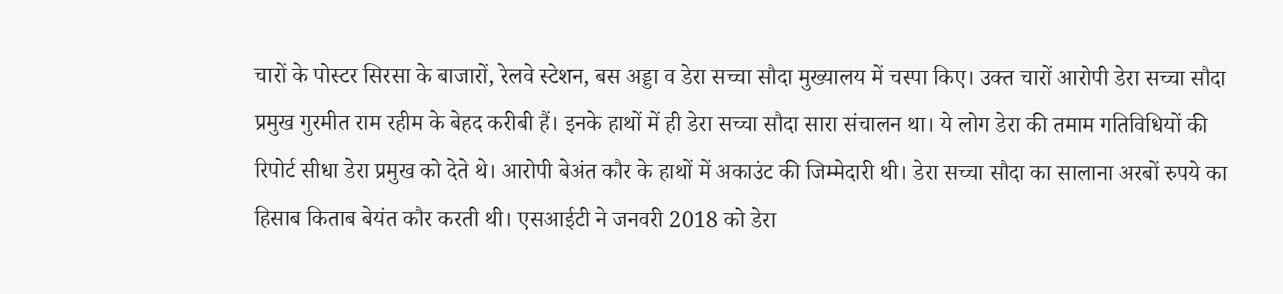चारों के पोस्टर सिरसा के बाजारों, रेलवे स्टेशन, बस अड्डा व डेरा सच्चा सौदा मुख्यालय में चस्पा किए। उक्त चारों आरोपी डेरा सच्चा सौदा प्रमुख गुरमीत राम रहीम के बेहद करीबी हैं। इनके हाथों में ही डेरा सच्चा सौदा सारा संचालन था। ये लोग डेरा की तमाम गतिविधियों की रिपोर्ट सीधा डेरा प्रमुख को देते थे। आरोपी बेअंत कौर के हाथों में अकाउंट की जिम्मेदारी थी। डेरा सच्चा सौदा का सालाना अरबों रुपये का हिसाब किताब बेयंत कौर करती थी। एसआईटी ने जनवरी 2018 को डेरा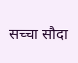सच्चा सौदा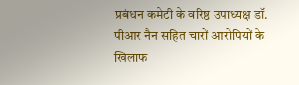प्रबंधन कमेटी के वरिष्ठ उपाध्यक्ष डॉ. पीआर नैन सहित चारों आरोपियों के खिलाफ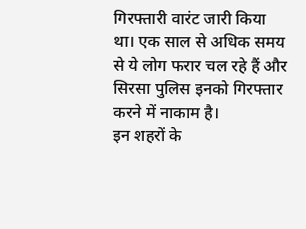गिरफ्तारी वारंट जारी किया था। एक साल से अधिक समय से ये लोग फरार चल रहे हैं और सिरसा पुलिस इनको गिरफ्तार करने में नाकाम है।
इन शहरों के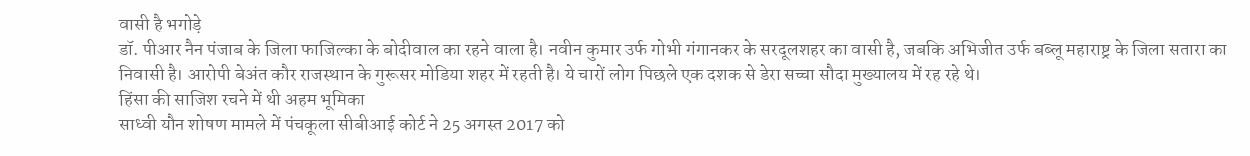वासी है भगोड़े
डॉ. पीआर नैन पंजाब के जिला फाजिल्का के बोदीवाल का रहने वाला है। नवीन कुमार उर्फ गोभी गंगानकर के सरदूलशहर का वासी है, जबकि अभिजीत उर्फ बब्लू महाराष्ट्र के जिला सतारा का निवासी है। आरोपी बेअंत कौर राजस्थान के गुरूसर मोडिया शहर में रहती है। ये चारों लोग पिछले एक दशक से डेरा सच्चा सौदा मुख्यालय में रह रहे थे।
हिंसा की साजिश रचने में थी अहम भूमिका
साध्वी यौन शोषण मामले में पंचकूला सीबीआई कोर्ट ने 25 अगस्त 2017 को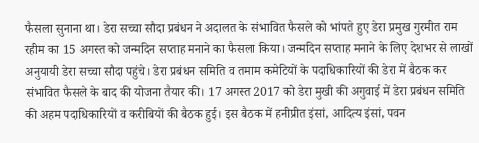फैसला सुनाना था। डेरा सच्चा सौदा प्रबंधन ने अदालत के संभावित फैसले को भांपते हुए डेरा प्रमुख गुरमीत राम रहीम का 15 अगस्त को जन्मदिन सप्ताह मनाने का फैसला किया। जन्मदिन सप्ताह मनाने के लिए देशभर से लाखों अनुयायी डेरा सच्चा सौदा पहुंचे। डेरा प्रबंधन समिति व तमाम कमेटियों के पदाधिकारियों की डेरा में बैठक कर संभावित फैसले के बाद की योजना तैयार की। 17 अगस्त 2017 को डेरा मुखी की अगुवाई में डेरा प्रबंधन समिति की अहम पदाधिकारियों व करीबियों की बैठक हुई। इस बैठक में हनीप्रीत इंसां, आदित्य इंसां, पवन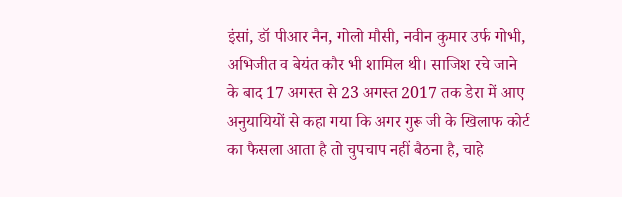इंसां, डॉ पीआर नैन, गोलो मौसी, नवीन कुमार उर्फ गोभी, अभिजीत व बेयंत कौर भी शामिल थी। साजिश रचे जाने के बाद 17 अगस्त से 23 अगस्त 2017 तक डेरा में आए अनुयायियों से कहा गया कि अगर गुरू जी के खिलाफ कोर्ट का फैसला आता है तो चुपचाप नहीं बैठना है, चाहे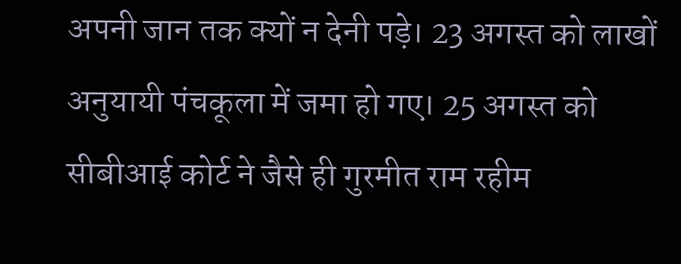अपनी जान तक क्यों न देनी पड़े। 23 अगस्त को लाखों अनुयायी पंचकूला में जमा हो गए। 25 अगस्त को सीबीआई कोर्ट ने जैसे ही गुरमीत राम रहीम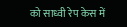को साध्वी रेप केस में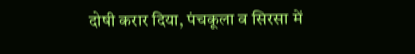दोषी करार दिया, पंचकूला व सिरसा में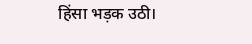हिंसा भड़क उठी।